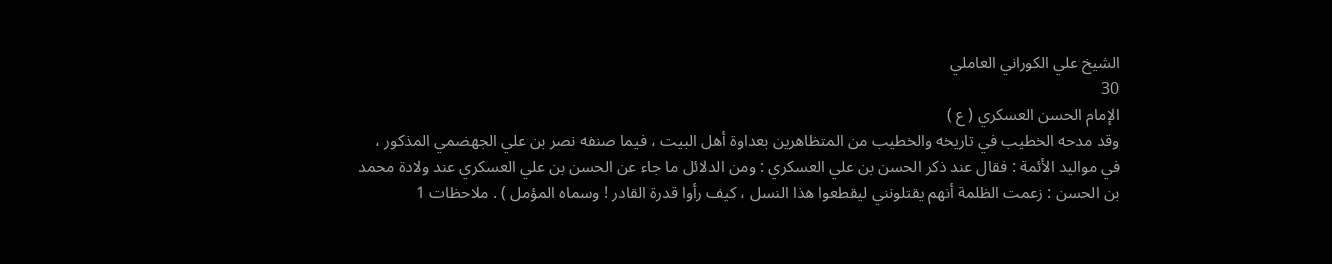الشيخ علي الكوراني العاملي
30
الإمام الحسن العسكري ( ع )
وقد مدحه الخطيب في تاريخه والخطيب من المتظاهرين بعداوة أهل البيت ، فيما صنفه نصر بن علي الجهضمي المذكور ، في مواليد الأئمة : فقال عند ذكر الحسن بن علي العسكري : ومن الدلائل ما جاء عن الحسن بن علي العسكري عند ولادة محمد بن الحسن : زعمت الظلمة أنهم يقتلونني ليقطعوا هذا النسل ، كيف رأوا قدرة القادر ! وسماه المؤمل ) . ملاحظات 1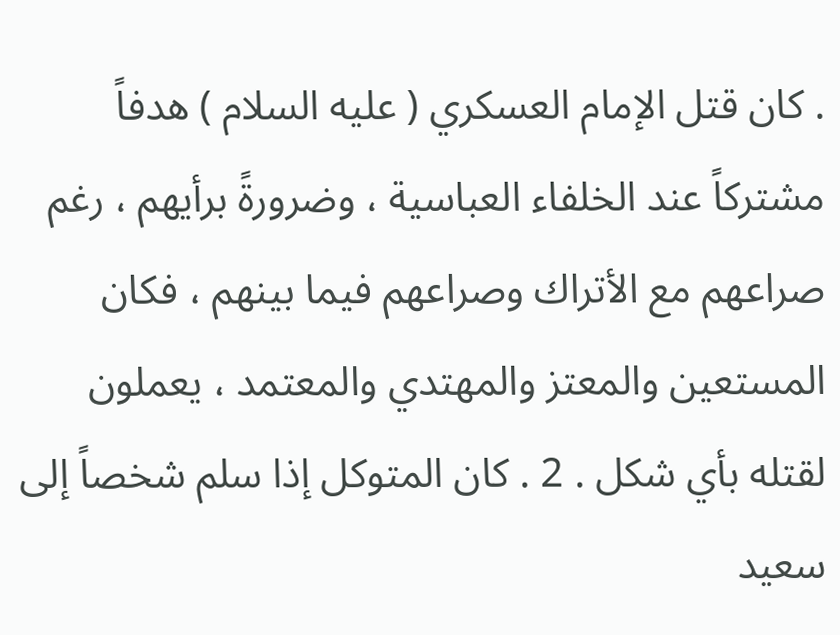. كان قتل الإمام العسكري ( عليه السلام ) هدفاً مشتركاً عند الخلفاء العباسية ، وضرورةً برأيهم ، رغم صراعهم مع الأتراك وصراعهم فيما بينهم ، فكان المستعين والمعتز والمهتدي والمعتمد ، يعملون لقتله بأي شكل . 2 . كان المتوكل إذا سلم شخصاً إلى سعيد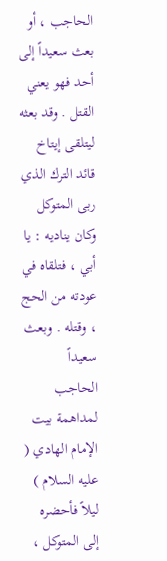الحاجب ، أو بعث سعيداً إلى أحد فهو يعني القتل . وقد بعثه ليتلقى إيتاخ قائد الترك الذي ربى المتوكل وكان يناديه : يا أبي ، فتلقاه في عودته من الحج ، وقتله . وبعث سعيداً الحاجب لمداهمة بيت الإمام الهادي ( عليه السلام ) ليلاً فأحضره إلى المتوكل ،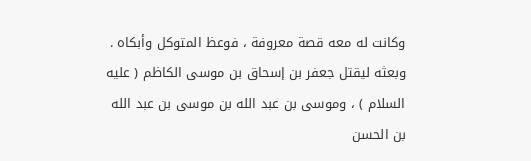وكانت له معه قصة معروفة ، فوعظ المتوكل وأبكاه . وبعثه ليقتل جعفر بن إسحاق بن موسى الكاظم ( عليه السلام ) ، وموسى بن عبد الله بن موسى بن عبد الله بن الحسن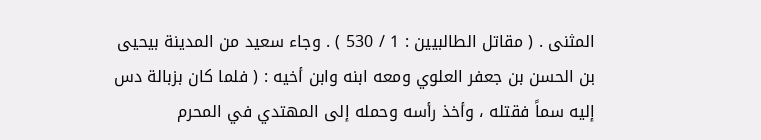المثنى . ( مقاتل الطالبيين : 1 / 530 ) . وجاء سعيد من المدينة بيحيى بن الحسن بن جعفر العلوي ومعه ابنه وابن أخيه : ( فلما كان بزبالة دس إليه سماً فقتله ، وأخذ رأسه وحمله إلى المهتدي في المحرم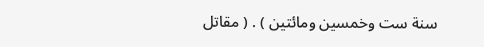سنة ست وخمسين ومائتين ) . ( مقاتل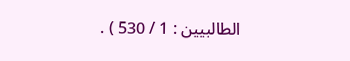الطالبيين : 1 / 530 ) .